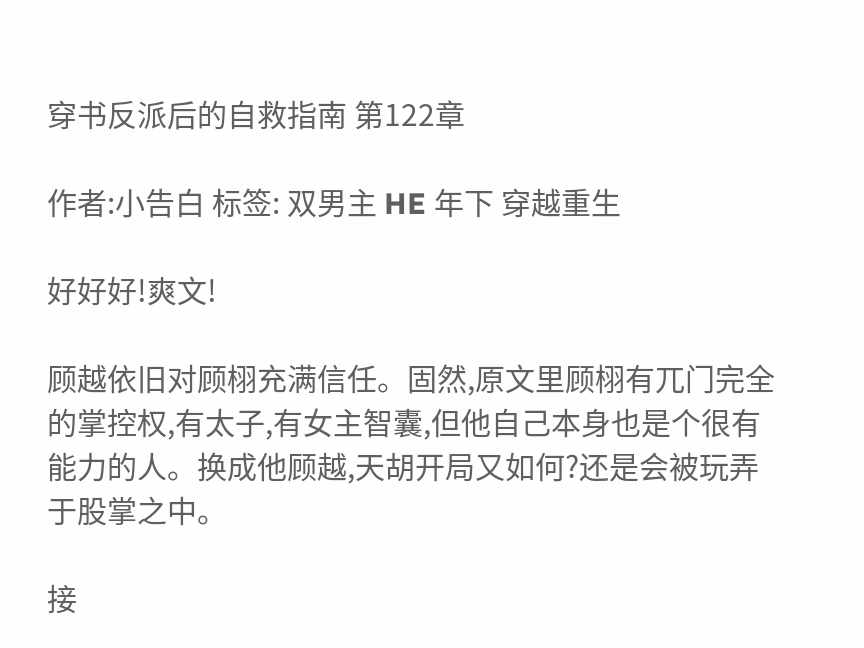穿书反派后的自救指南 第122章

作者:小告白 标签: 双男主 HE 年下 穿越重生

好好好!爽文!

顾越依旧对顾栩充满信任。固然,原文里顾栩有兀门完全的掌控权,有太子,有女主智囊,但他自己本身也是个很有能力的人。换成他顾越,天胡开局又如何?还是会被玩弄于股掌之中。

接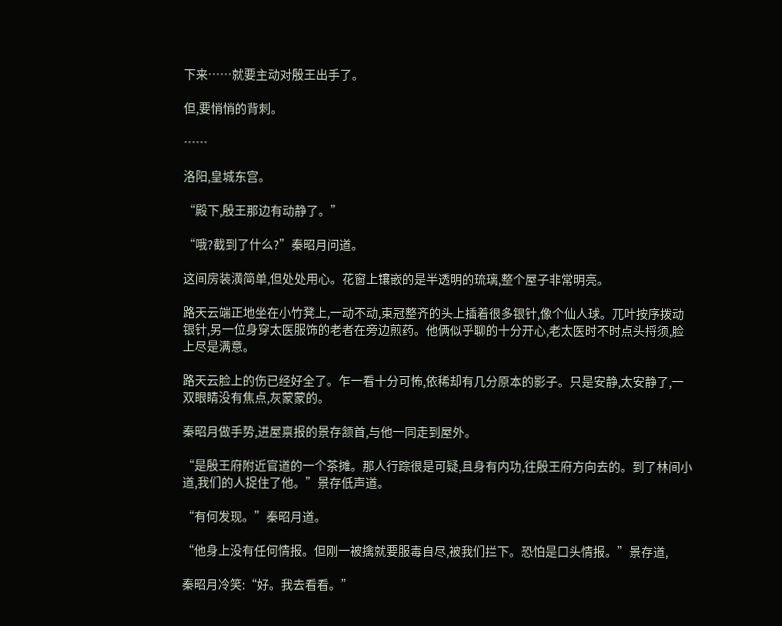下来……就要主动对殷王出手了。

但,要悄悄的背刺。

……

洛阳,皇城东宫。

“殿下,殷王那边有动静了。”

“哦?截到了什么?”秦昭月问道。

这间房装潢简单,但处处用心。花窗上镶嵌的是半透明的琉璃,整个屋子非常明亮。

路天云端正地坐在小竹凳上,一动不动,束冠整齐的头上插着很多银针,像个仙人球。兀叶按序拨动银针,另一位身穿太医服饰的老者在旁边煎药。他俩似乎聊的十分开心,老太医时不时点头捋须,脸上尽是满意。

路天云脸上的伤已经好全了。乍一看十分可怖,依稀却有几分原本的影子。只是安静,太安静了,一双眼睛没有焦点,灰蒙蒙的。

秦昭月做手势,进屋禀报的景存颔首,与他一同走到屋外。

“是殷王府附近官道的一个茶摊。那人行踪很是可疑,且身有内功,往殷王府方向去的。到了林间小道,我们的人捉住了他。”景存低声道。

“有何发现。”秦昭月道。

“他身上没有任何情报。但刚一被擒就要服毒自尽,被我们拦下。恐怕是口头情报。”景存道,

秦昭月冷笑:“好。我去看看。”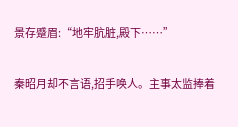景存蹙眉:“地牢肮脏,殿下……”

秦昭月却不言语,招手唤人。主事太监捧着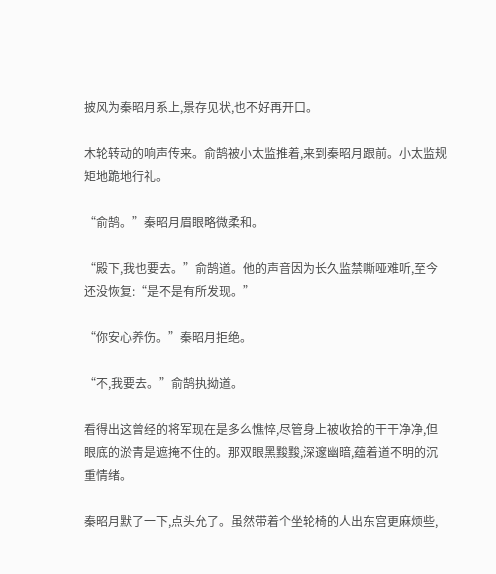披风为秦昭月系上,景存见状,也不好再开口。

木轮转动的响声传来。俞鹄被小太监推着,来到秦昭月跟前。小太监规矩地跪地行礼。

“俞鹄。”秦昭月眉眼略微柔和。

“殿下,我也要去。”俞鹄道。他的声音因为长久监禁嘶哑难听,至今还没恢复:“是不是有所发现。”

“你安心养伤。”秦昭月拒绝。

“不,我要去。”俞鹄执拗道。

看得出这曾经的将军现在是多么憔悴,尽管身上被收拾的干干净净,但眼底的淤青是遮掩不住的。那双眼黑黢黢,深邃幽暗,蕴着道不明的沉重情绪。

秦昭月默了一下,点头允了。虽然带着个坐轮椅的人出东宫更麻烦些,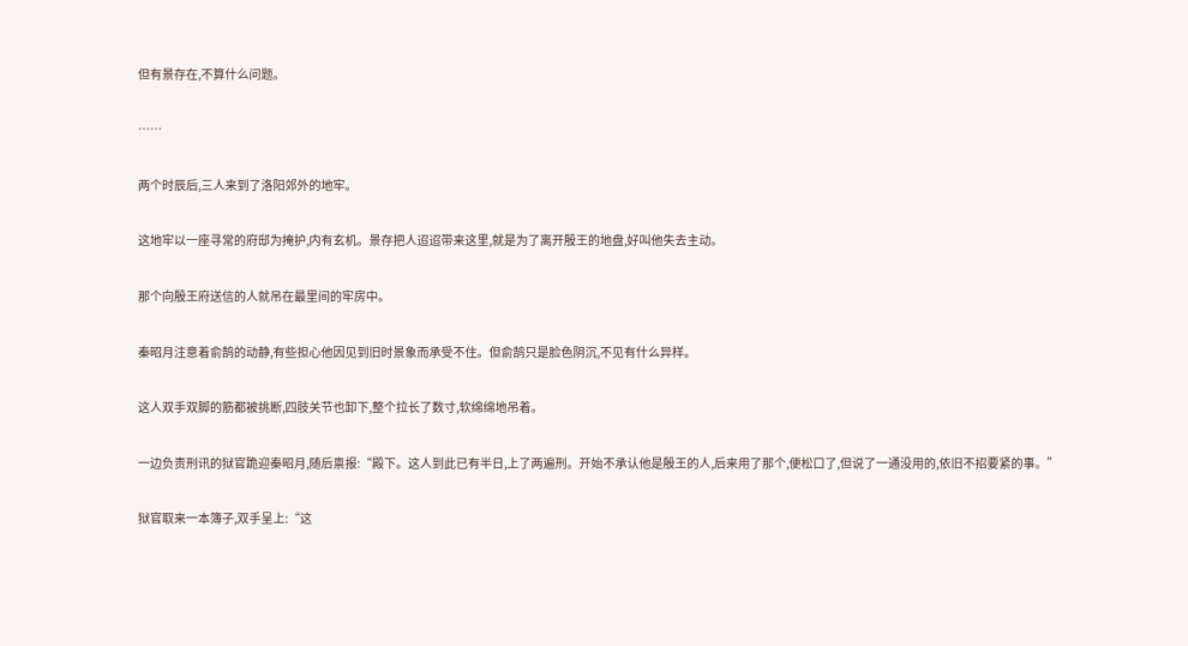但有景存在,不算什么问题。

……

两个时辰后,三人来到了洛阳郊外的地牢。

这地牢以一座寻常的府邸为掩护,内有玄机。景存把人迢迢带来这里,就是为了离开殷王的地盘,好叫他失去主动。

那个向殷王府送信的人就吊在最里间的牢房中。

秦昭月注意着俞鹄的动静,有些担心他因见到旧时景象而承受不住。但俞鹄只是脸色阴沉,不见有什么异样。

这人双手双脚的筋都被挑断,四肢关节也卸下,整个拉长了数寸,软绵绵地吊着。

一边负责刑讯的狱官跪迎秦昭月,随后禀报:“殿下。这人到此已有半日,上了两遍刑。开始不承认他是殷王的人,后来用了那个,便松口了,但说了一通没用的,依旧不招要紧的事。”

狱官取来一本簿子,双手呈上:“这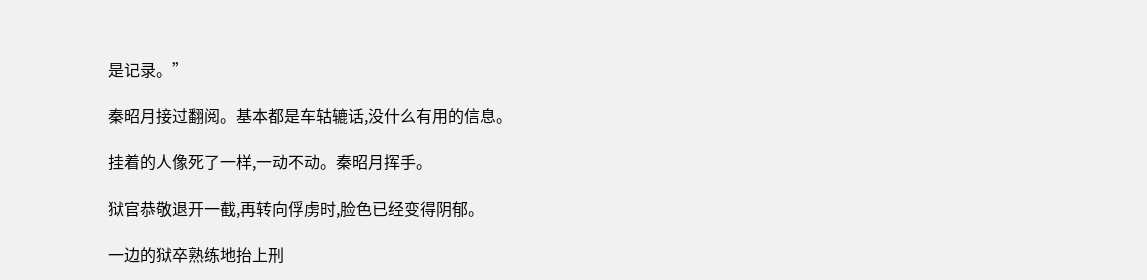是记录。”

秦昭月接过翻阅。基本都是车轱辘话,没什么有用的信息。

挂着的人像死了一样,一动不动。秦昭月挥手。

狱官恭敬退开一截,再转向俘虏时,脸色已经变得阴郁。

一边的狱卒熟练地抬上刑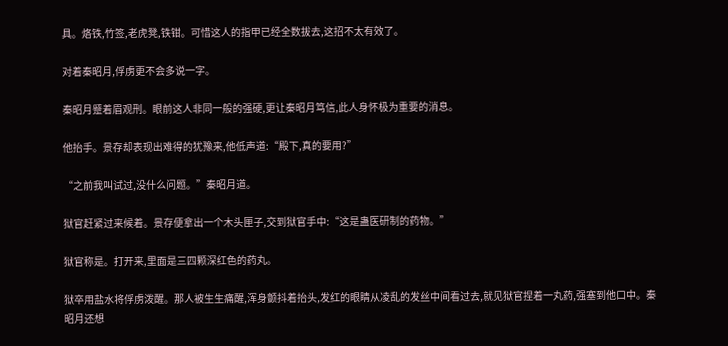具。烙铁,竹签,老虎凳,铁钳。可惜这人的指甲已经全数拔去,这招不太有效了。

对着秦昭月,俘虏更不会多说一字。

秦昭月蹙着眉观刑。眼前这人非同一般的强硬,更让秦昭月笃信,此人身怀极为重要的消息。

他抬手。景存却表现出难得的犹豫来,他低声道:“殿下,真的要用?”

“之前我叫试过,没什么问题。”秦昭月道。

狱官赶紧过来候着。景存便拿出一个木头匣子,交到狱官手中:“这是蛊医研制的药物。”

狱官称是。打开来,里面是三四颗深红色的药丸。

狱卒用盐水将俘虏泼醒。那人被生生痛醒,浑身颤抖着抬头,发红的眼睛从凌乱的发丝中间看过去,就见狱官捏着一丸药,强塞到他口中。秦昭月还想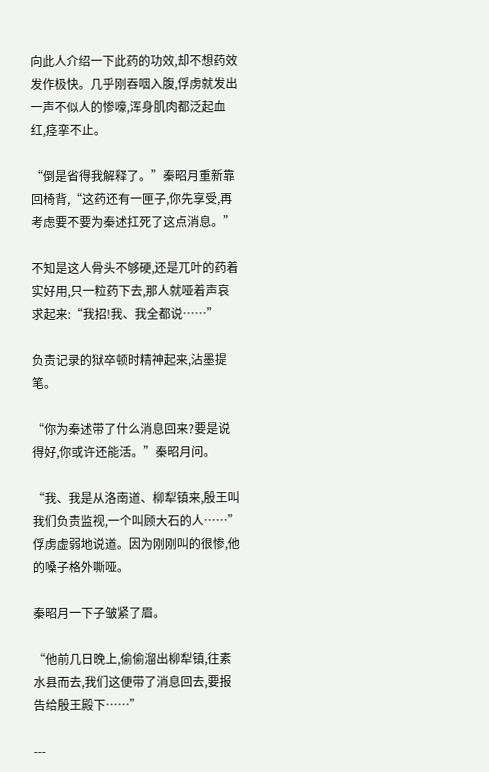向此人介绍一下此药的功效,却不想药效发作极快。几乎刚吞咽入腹,俘虏就发出一声不似人的惨嚎,浑身肌肉都泛起血红,痉挛不止。

“倒是省得我解释了。”秦昭月重新靠回椅背,“这药还有一匣子,你先享受,再考虑要不要为秦述扛死了这点消息。”

不知是这人骨头不够硬,还是兀叶的药着实好用,只一粒药下去,那人就哑着声哀求起来:“我招!我、我全都说……”

负责记录的狱卒顿时精神起来,沾墨提笔。

“你为秦述带了什么消息回来?要是说得好,你或许还能活。”秦昭月问。

“我、我是从洛南道、柳犁镇来,殷王叫我们负责监视,一个叫顾大石的人……”俘虏虚弱地说道。因为刚刚叫的很惨,他的嗓子格外嘶哑。

秦昭月一下子皱紧了眉。

“他前几日晚上,偷偷溜出柳犁镇,往素水县而去,我们这便带了消息回去,要报告给殷王殿下……”

---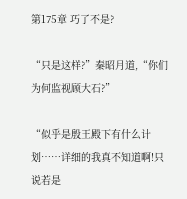第175章 巧了不是?

“只是这样?”秦昭月道,“你们为何监视顾大石?”

“似乎是殷王殿下有什么计划……详细的我真不知道啊!只说若是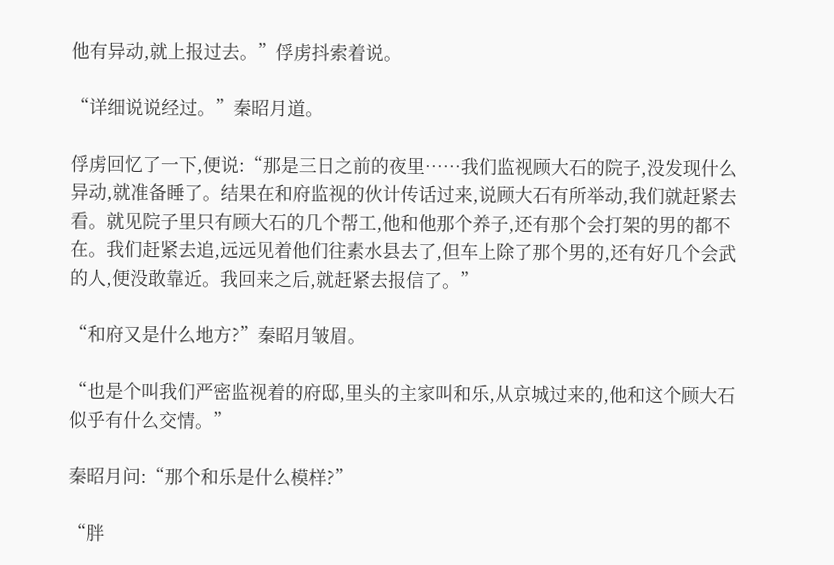他有异动,就上报过去。”俘虏抖索着说。

“详细说说经过。”秦昭月道。

俘虏回忆了一下,便说:“那是三日之前的夜里……我们监视顾大石的院子,没发现什么异动,就准备睡了。结果在和府监视的伙计传话过来,说顾大石有所举动,我们就赶紧去看。就见院子里只有顾大石的几个帮工,他和他那个养子,还有那个会打架的男的都不在。我们赶紧去追,远远见着他们往素水县去了,但车上除了那个男的,还有好几个会武的人,便没敢靠近。我回来之后,就赶紧去报信了。”

“和府又是什么地方?”秦昭月皱眉。

“也是个叫我们严密监视着的府邸,里头的主家叫和乐,从京城过来的,他和这个顾大石似乎有什么交情。”

秦昭月问:“那个和乐是什么模样?”

“胖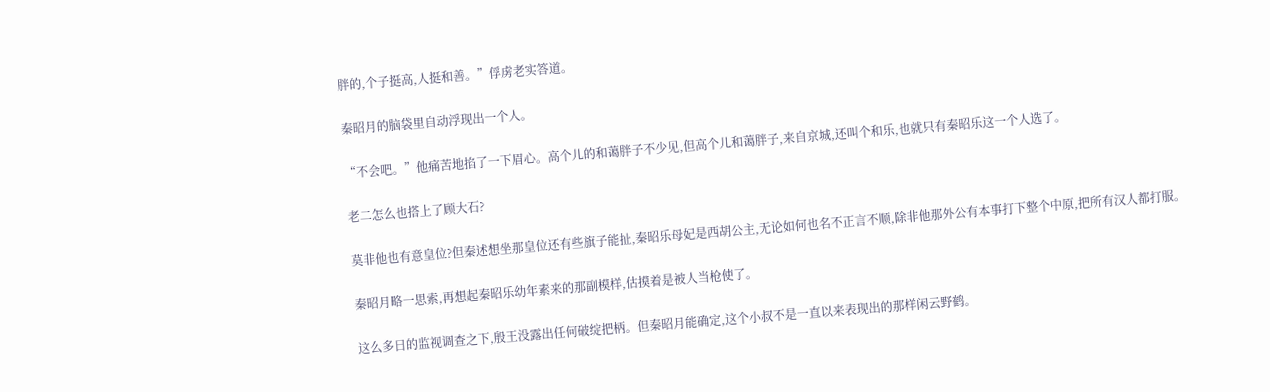胖的,个子挺高,人挺和善。”俘虏老实答道。

秦昭月的脑袋里自动浮现出一个人。

“不会吧。”他痛苦地掐了一下眉心。高个儿的和蔼胖子不少见,但高个儿和蔼胖子,来自京城,还叫个和乐,也就只有秦昭乐这一个人选了。

老二怎么也搭上了顾大石?

莫非他也有意皇位?但秦述想坐那皇位还有些旗子能扯,秦昭乐母妃是西胡公主,无论如何也名不正言不顺,除非他那外公有本事打下整个中原,把所有汉人都打服。

秦昭月略一思索,再想起秦昭乐幼年素来的那副模样,估摸着是被人当枪使了。

这么多日的监视调查之下,殷王没露出任何破绽把柄。但秦昭月能确定,这个小叔不是一直以来表现出的那样闲云野鹤。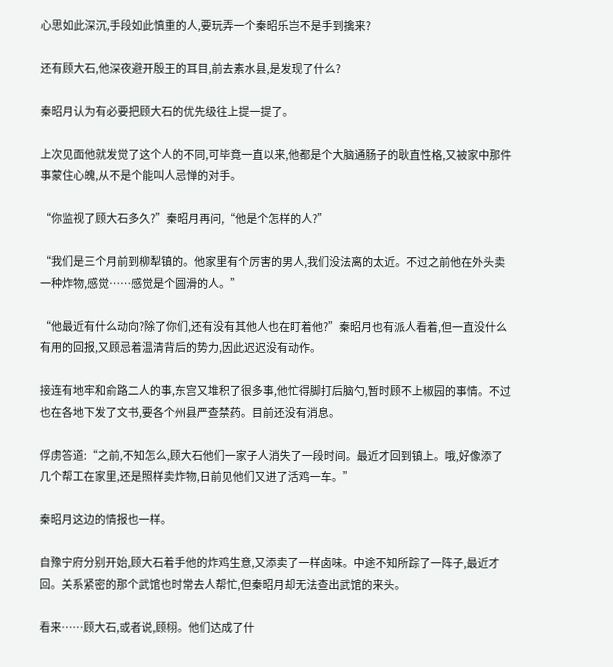心思如此深沉,手段如此慎重的人,要玩弄一个秦昭乐岂不是手到擒来?

还有顾大石,他深夜避开殷王的耳目,前去素水县,是发现了什么?

秦昭月认为有必要把顾大石的优先级往上提一提了。

上次见面他就发觉了这个人的不同,可毕竟一直以来,他都是个大脑通肠子的耿直性格,又被家中那件事蒙住心魄,从不是个能叫人忌惮的对手。

“你监视了顾大石多久?”秦昭月再问,“他是个怎样的人?”

“我们是三个月前到柳犁镇的。他家里有个厉害的男人,我们没法离的太近。不过之前他在外头卖一种炸物,感觉……感觉是个圆滑的人。”

“他最近有什么动向?除了你们,还有没有其他人也在盯着他?”秦昭月也有派人看着,但一直没什么有用的回报,又顾忌着温清背后的势力,因此迟迟没有动作。

接连有地牢和俞路二人的事,东宫又堆积了很多事,他忙得脚打后脑勺,暂时顾不上椒园的事情。不过也在各地下发了文书,要各个州县严查禁药。目前还没有消息。

俘虏答道:“之前,不知怎么,顾大石他们一家子人消失了一段时间。最近才回到镇上。哦,好像添了几个帮工在家里,还是照样卖炸物,日前见他们又进了活鸡一车。”

秦昭月这边的情报也一样。

自豫宁府分别开始,顾大石着手他的炸鸡生意,又添卖了一样卤味。中途不知所踪了一阵子,最近才回。关系紧密的那个武馆也时常去人帮忙,但秦昭月却无法查出武馆的来头。

看来……顾大石,或者说,顾栩。他们达成了什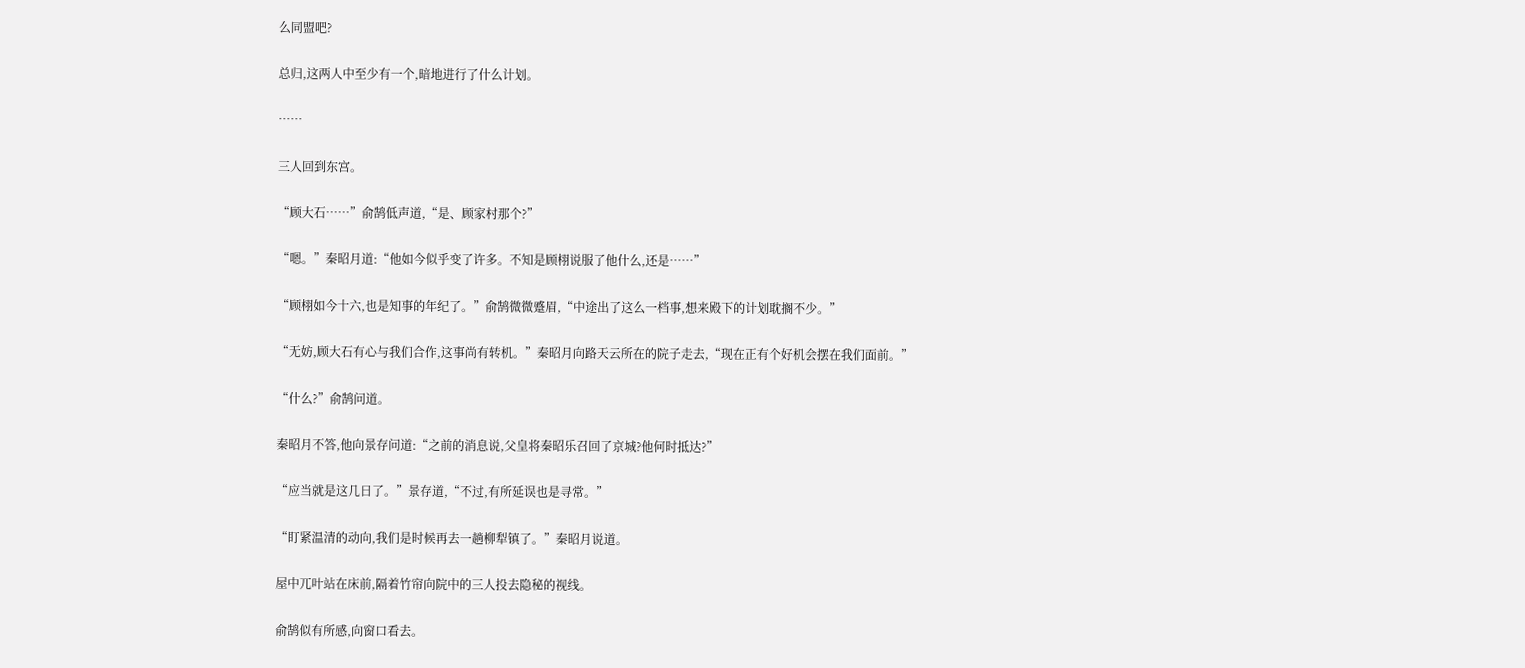么同盟吧?

总归,这两人中至少有一个,暗地进行了什么计划。

……

三人回到东宫。

“顾大石……”俞鹄低声道,“是、顾家村那个?”

“嗯。”秦昭月道:“他如今似乎变了许多。不知是顾栩说服了他什么,还是……”

“顾栩如今十六,也是知事的年纪了。”俞鹄微微蹙眉,“中途出了这么一档事,想来殿下的计划耽搁不少。”

“无妨,顾大石有心与我们合作,这事尚有转机。”秦昭月向路天云所在的院子走去,“现在正有个好机会摆在我们面前。”

“什么?”俞鹄问道。

秦昭月不答,他向景存问道:“之前的消息说,父皇将秦昭乐召回了京城?他何时抵达?”

“应当就是这几日了。”景存道,“不过,有所延误也是寻常。”

“盯紧温清的动向,我们是时候再去一趟柳犁镇了。”秦昭月说道。

屋中兀叶站在床前,隔着竹帘向院中的三人投去隐秘的视线。

俞鹄似有所感,向窗口看去。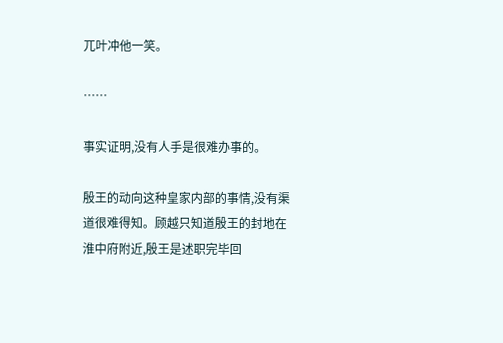兀叶冲他一笑。

……

事实证明,没有人手是很难办事的。

殷王的动向这种皇家内部的事情,没有渠道很难得知。顾越只知道殷王的封地在淮中府附近,殷王是述职完毕回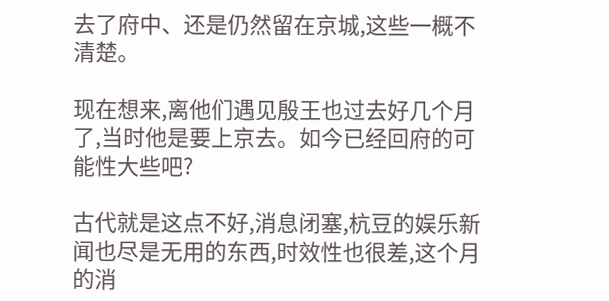去了府中、还是仍然留在京城,这些一概不清楚。

现在想来,离他们遇见殷王也过去好几个月了,当时他是要上京去。如今已经回府的可能性大些吧?

古代就是这点不好,消息闭塞,杭豆的娱乐新闻也尽是无用的东西,时效性也很差,这个月的消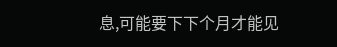息,可能要下下个月才能见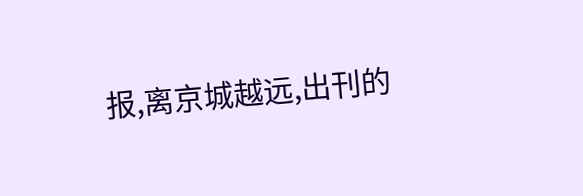报,离京城越远,出刊的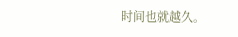时间也就越久。